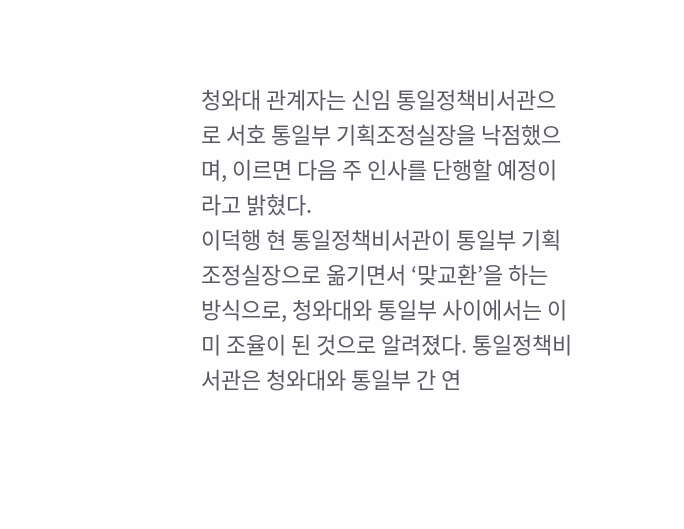청와대 관계자는 신임 통일정책비서관으로 서호 통일부 기획조정실장을 낙점했으며, 이르면 다음 주 인사를 단행할 예정이라고 밝혔다.
이덕행 현 통일정책비서관이 통일부 기획조정실장으로 옮기면서 ‘맞교환’을 하는 방식으로, 청와대와 통일부 사이에서는 이미 조율이 된 것으로 알려졌다. 통일정책비서관은 청와대와 통일부 간 연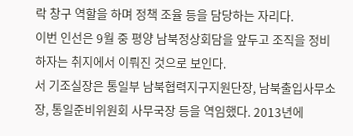락 창구 역할을 하며 정책 조율 등을 담당하는 자리다.
이번 인선은 9월 중 평양 남북정상회담을 앞두고 조직을 정비하자는 취지에서 이뤄진 것으로 보인다.
서 기조실장은 통일부 남북협력지구지원단장, 남북출입사무소장, 통일준비위원회 사무국장 등을 역임했다. 2013년에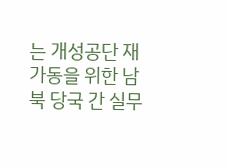는 개성공단 재가동을 위한 남북 당국 간 실무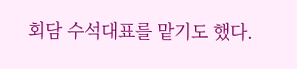회담 수석대표를 맡기도 했다.